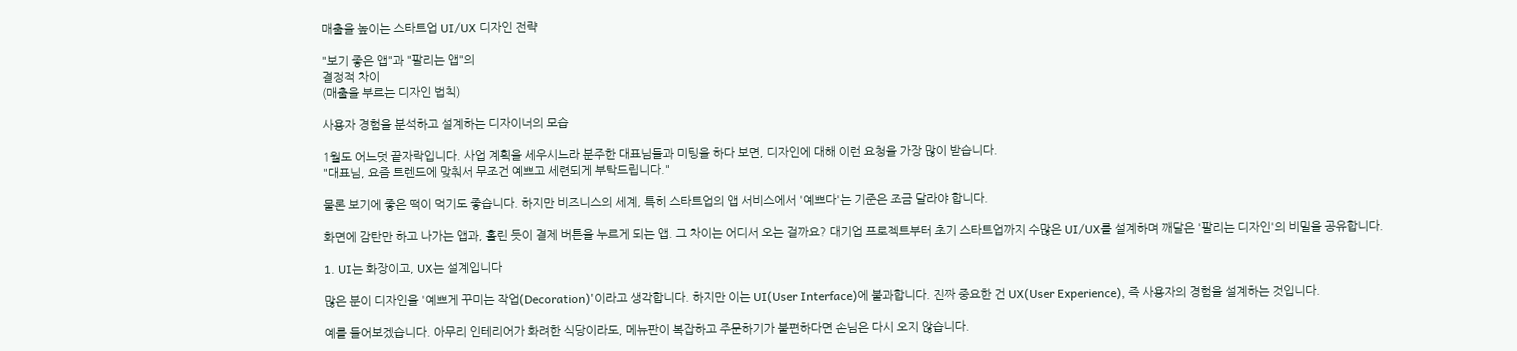매출을 높이는 스타트업 UI/UX 디자인 전략

"보기 좋은 앱"과 "팔리는 앱"의
결정적 차이
(매출을 부르는 디자인 법칙)

사용자 경험을 분석하고 설계하는 디자이너의 모습

1월도 어느덧 끝자락입니다. 사업 계획을 세우시느라 분주한 대표님들과 미팅을 하다 보면, 디자인에 대해 이런 요청을 가장 많이 받습니다.
"대표님, 요즘 트렌드에 맞춰서 무조건 예쁘고 세련되게 부탁드립니다."

물론 보기에 좋은 떡이 먹기도 좋습니다. 하지만 비즈니스의 세계, 특히 스타트업의 앱 서비스에서 '예쁘다'는 기준은 조금 달라야 합니다.

화면에 감탄만 하고 나가는 앱과, 홀린 듯이 결제 버튼을 누르게 되는 앱. 그 차이는 어디서 오는 걸까요? 대기업 프로젝트부터 초기 스타트업까지 수많은 UI/UX를 설계하며 깨달은 '팔리는 디자인'의 비밀을 공유합니다.

1. UI는 화장이고, UX는 설계입니다

많은 분이 디자인을 '예쁘게 꾸미는 작업(Decoration)'이라고 생각합니다. 하지만 이는 UI(User Interface)에 불과합니다. 진짜 중요한 건 UX(User Experience), 즉 사용자의 경험을 설계하는 것입니다.

예를 들어보겠습니다. 아무리 인테리어가 화려한 식당이라도, 메뉴판이 복잡하고 주문하기가 불편하다면 손님은 다시 오지 않습니다.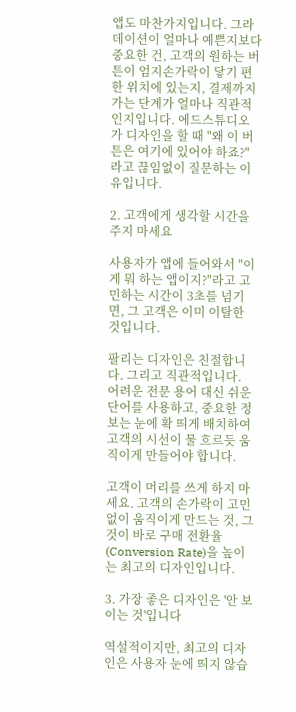앱도 마찬가지입니다. 그라데이션이 얼마나 예쁜지보다 중요한 건, 고객의 원하는 버튼이 엄지손가락이 닿기 편한 위치에 있는지, 결제까지 가는 단계가 얼마나 직관적인지입니다. 에드스튜디오가 디자인을 할 때 "왜 이 버튼은 여기에 있어야 하죠?"라고 끊임없이 질문하는 이유입니다.

2. 고객에게 생각할 시간을 주지 마세요

사용자가 앱에 들어와서 "이게 뭐 하는 앱이지?"라고 고민하는 시간이 3초를 넘기면, 그 고객은 이미 이탈한 것입니다.

팔리는 디자인은 친절합니다. 그리고 직관적입니다.
어려운 전문 용어 대신 쉬운 단어를 사용하고, 중요한 정보는 눈에 확 띄게 배치하여 고객의 시선이 물 흐르듯 움직이게 만들어야 합니다.

고객이 머리를 쓰게 하지 마세요. 고객의 손가락이 고민 없이 움직이게 만드는 것, 그것이 바로 구매 전환율(Conversion Rate)을 높이는 최고의 디자인입니다.

3. 가장 좋은 디자인은 '안 보이는 것'입니다

역설적이지만, 최고의 디자인은 사용자 눈에 띄지 않습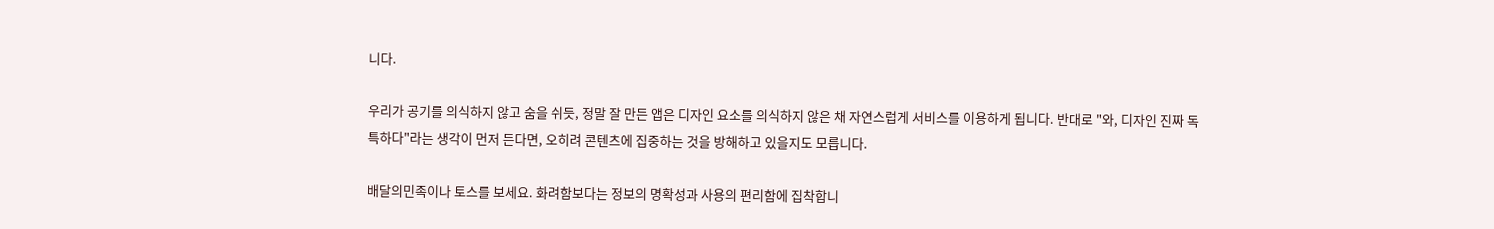니다.

우리가 공기를 의식하지 않고 숨을 쉬듯, 정말 잘 만든 앱은 디자인 요소를 의식하지 않은 채 자연스럽게 서비스를 이용하게 됩니다. 반대로 "와, 디자인 진짜 독특하다"라는 생각이 먼저 든다면, 오히려 콘텐츠에 집중하는 것을 방해하고 있을지도 모릅니다.

배달의민족이나 토스를 보세요. 화려함보다는 정보의 명확성과 사용의 편리함에 집착합니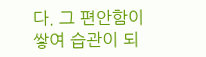다. 그 편안함이 쌓여 습관이 되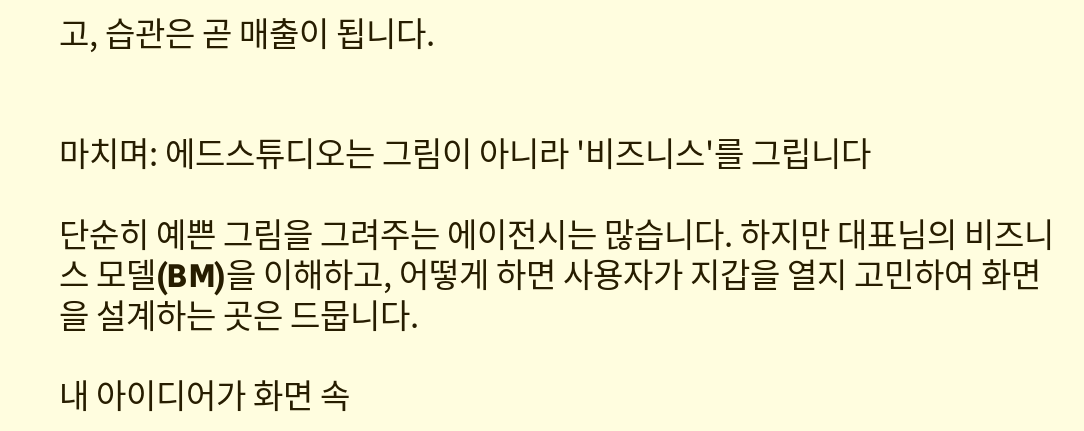고, 습관은 곧 매출이 됩니다.


마치며: 에드스튜디오는 그림이 아니라 '비즈니스'를 그립니다

단순히 예쁜 그림을 그려주는 에이전시는 많습니다. 하지만 대표님의 비즈니스 모델(BM)을 이해하고, 어떻게 하면 사용자가 지갑을 열지 고민하여 화면을 설계하는 곳은 드뭅니다.

내 아이디어가 화면 속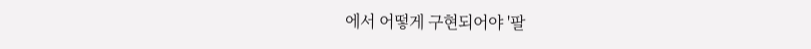에서 어떻게 구현되어야 '팔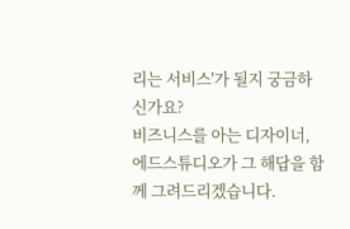리는 서비스'가 될지 궁금하신가요?
비즈니스를 아는 디자이너, 에드스튜디오가 그 해답을 함께 그려드리겠습니다.